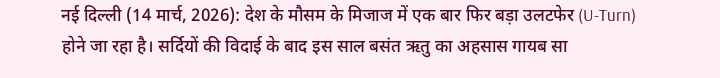नई दिल्ली (14 मार्च, 2026): देश के मौसम के मिजाज में एक बार फिर बड़ा उलटफेर (U-Turn) होने जा रहा है। सर्दियों की विदाई के बाद इस साल बसंत ऋतु का अहसास गायब सा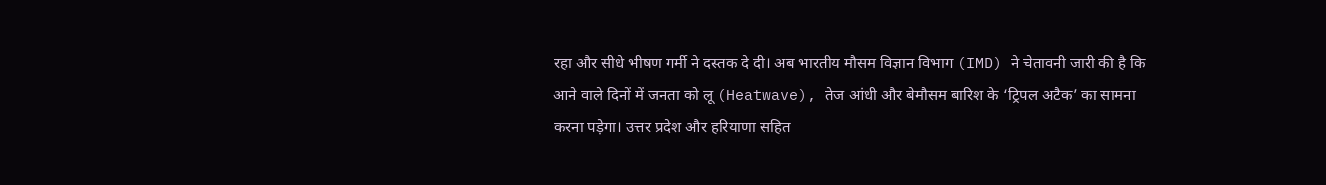रहा और सीधे भीषण गर्मी ने दस्तक दे दी। अब भारतीय मौसम विज्ञान विभाग (IMD) ने चेतावनी जारी की है कि आने वाले दिनों में जनता को लू (Heatwave), तेज आंधी और बेमौसम बारिश के ‘ट्रिपल अटैक’ का सामना करना पड़ेगा। उत्तर प्रदेश और हरियाणा सहित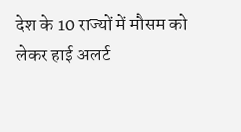देश के 10 राज्यों में मौसम को लेकर हाई अलर्ट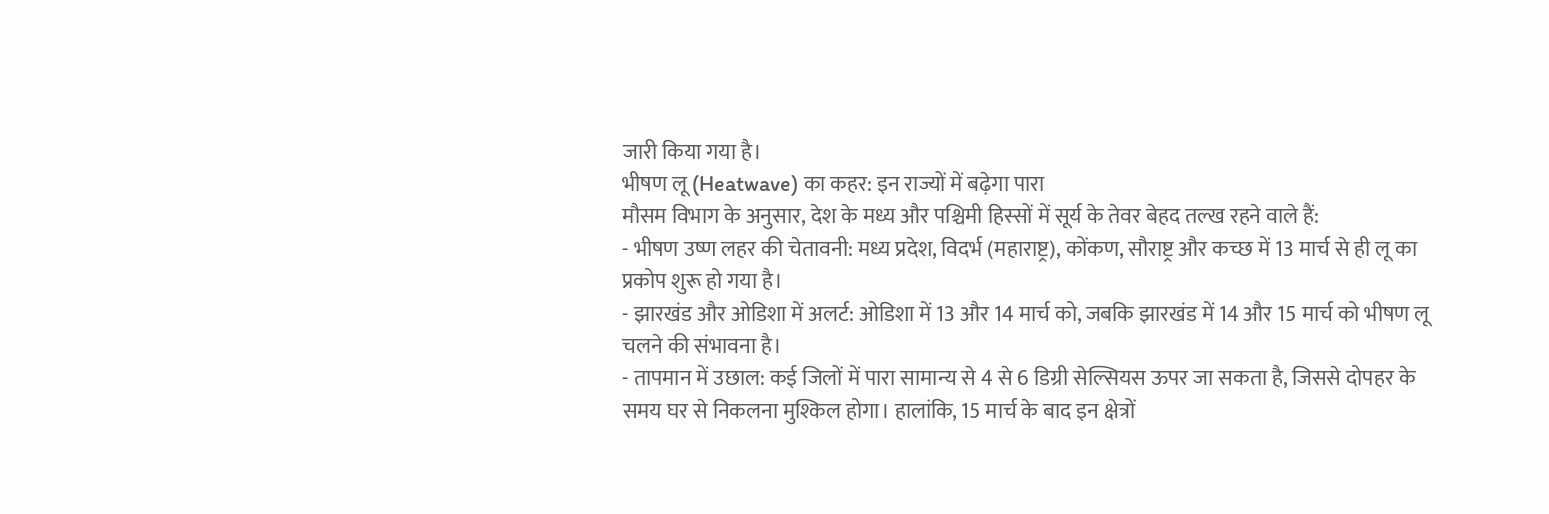जारी किया गया है।
भीषण लू (Heatwave) का कहर: इन राज्यों में बढ़ेगा पारा
मौसम विभाग के अनुसार, देश के मध्य और पश्चिमी हिस्सों में सूर्य के तेवर बेहद तल्ख रहने वाले हैं:
- भीषण उष्ण लहर की चेतावनी: मध्य प्रदेश, विदर्भ (महाराष्ट्र), कोंकण, सौराष्ट्र और कच्छ में 13 मार्च से ही लू का प्रकोप शुरू हो गया है।
- झारखंड और ओडिशा में अलर्ट: ओडिशा में 13 और 14 मार्च को, जबकि झारखंड में 14 और 15 मार्च को भीषण लू चलने की संभावना है।
- तापमान में उछाल: कई जिलों में पारा सामान्य से 4 से 6 डिग्री सेल्सियस ऊपर जा सकता है, जिससे दोपहर के समय घर से निकलना मुश्किल होगा। हालांकि, 15 मार्च के बाद इन क्षेत्रों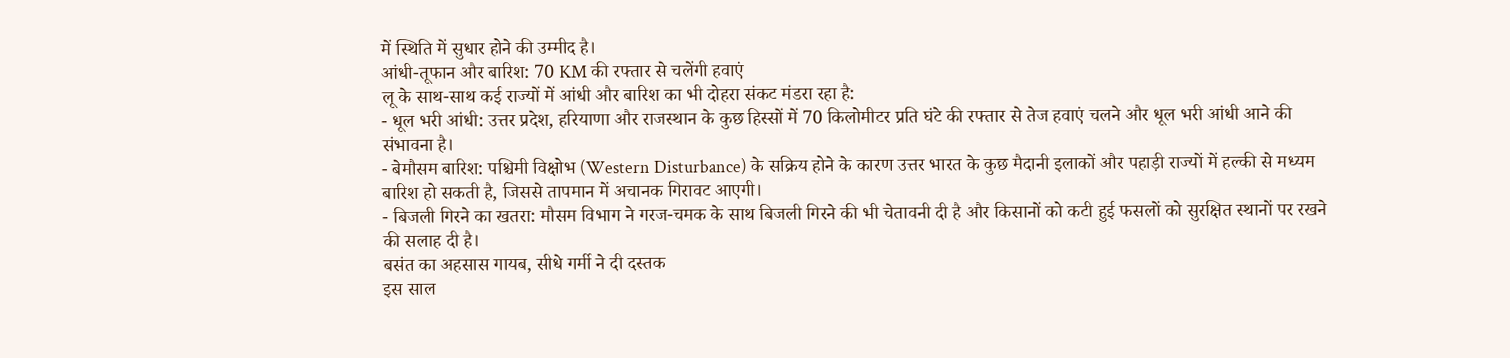में स्थिति में सुधार होने की उम्मीद है।
आंधी-तूफान और बारिश: 70 KM की रफ्तार से चलेंगी हवाएं
लू के साथ-साथ कई राज्यों में आंधी और बारिश का भी दोहरा संकट मंडरा रहा है:
- धूल भरी आंधी: उत्तर प्रदेश, हरियाणा और राजस्थान के कुछ हिस्सों में 70 किलोमीटर प्रति घंटे की रफ्तार से तेज हवाएं चलने और धूल भरी आंधी आने की संभावना है।
- बेमौसम बारिश: पश्चिमी विक्षोभ (Western Disturbance) के सक्रिय होने के कारण उत्तर भारत के कुछ मैदानी इलाकों और पहाड़ी राज्यों में हल्की से मध्यम बारिश हो सकती है, जिससे तापमान में अचानक गिरावट आएगी।
- बिजली गिरने का खतरा: मौसम विभाग ने गरज-चमक के साथ बिजली गिरने की भी चेतावनी दी है और किसानों को कटी हुई फसलों को सुरक्षित स्थानों पर रखने की सलाह दी है।
बसंत का अहसास गायब, सीधे गर्मी ने दी दस्तक
इस साल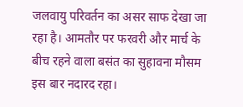जलवायु परिवर्तन का असर साफ देखा जा रहा है। आमतौर पर फरवरी और मार्च के बीच रहने वाला बसंत का सुहावना मौसम इस बार नदारद रहा।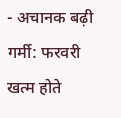- अचानक बढ़ी गर्मी: फरवरी खत्म होते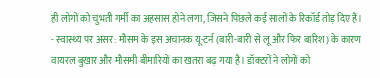ही लोगों को चुभती गर्मी का अहसास होने लगा, जिसने पिछले कई सालों के रिकॉर्ड तोड़ दिए हैं।
- स्वास्थ्य पर असर: मौसम के इस अचानक यू-टर्न (बारी-बारी से लू और फिर बारिश) के कारण वायरल बुखार और मौसमी बीमारियों का खतरा बढ़ गया है। डॉक्टरों ने लोगों को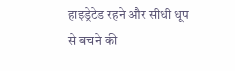हाइड्रेटेड रहने और सीधी धूप से बचने की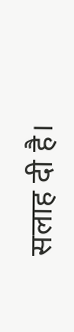सलाह दी है।